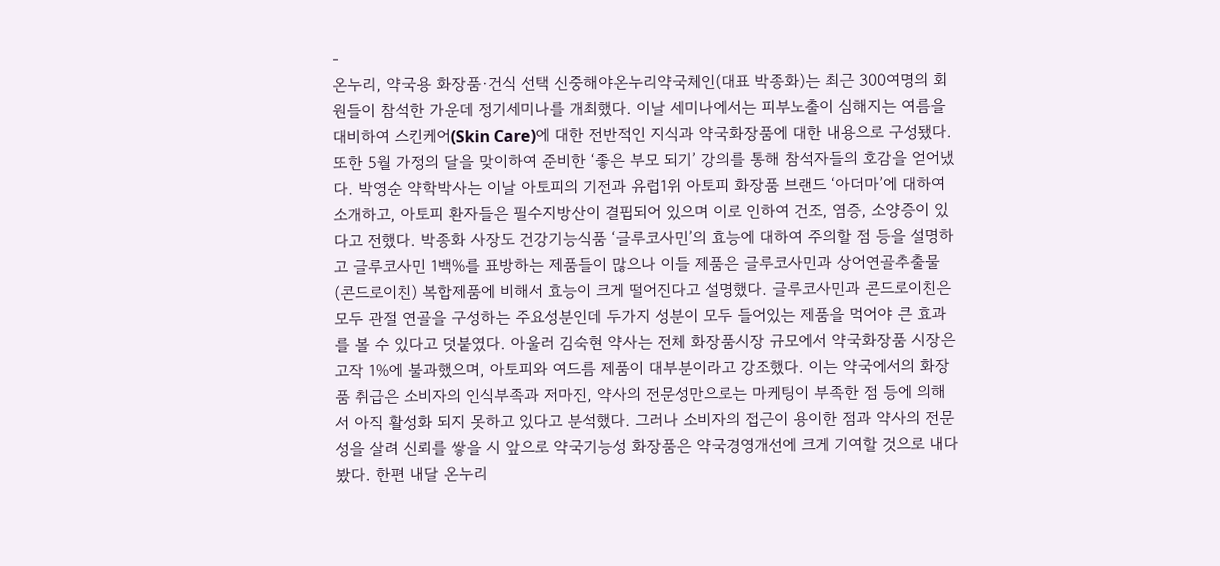-
온누리, 약국용 화장품·건식 선택 신중해야온누리약국체인(대표 박종화)는 최근 300여명의 회원들이 참석한 가운데 정기세미나를 개최했다. 이날 세미나에서는 피부노출이 심해지는 여름을 대비하여 스킨케어(Skin Care)에 대한 전반적인 지식과 약국화장품에 대한 내용으로 구성됐다. 또한 5월 가정의 달을 맞이하여 준비한 ‘좋은 부모 되기’ 강의를 통해 참석자들의 호감을 얻어냈다. 박영순 약학박사는 이날 아토피의 기전과 유럽1위 아토피 화장품 브랜드 ‘아더마’에 대하여 소개하고, 아토피 환자들은 필수지방산이 결핍되어 있으며 이로 인하여 건조, 염증, 소양증이 있다고 전했다. 박종화 사장도 건강기능식품 ‘글루코사민’의 효능에 대하여 주의할 점 등을 설명하고 글루코사민 1백%를 표방하는 제품들이 많으나 이들 제품은 글루코사민과 상어연골추출물(콘드로이친) 복합제품에 비해서 효능이 크게 떨어진다고 설명했다. 글루코사민과 콘드로이친은 모두 관절 연골을 구성하는 주요성분인데 두가지 성분이 모두 들어있는 제품을 먹어야 큰 효과를 볼 수 있다고 덧붙였다. 아울러 김숙현 약사는 전체 화장품시장 규모에서 약국화장품 시장은 고작 1%에 불과했으며, 아토피와 여드름 제품이 대부분이라고 강조했다. 이는 약국에서의 화장품 취급은 소비자의 인식부족과 저마진, 약사의 전문성만으로는 마케팅이 부족한 점 등에 의해서 아직 활성화 되지 못하고 있다고 분석했다. 그러나 소비자의 접근이 용이한 점과 약사의 전문성을 살려 신뢰를 쌓을 시 앞으로 약국기능성 화장품은 약국경영개선에 크게 기여할 것으로 내다봤다. 한편 내달 온누리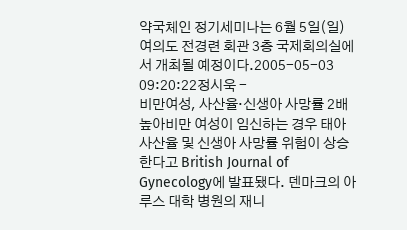약국체인 정기세미나는 6월 5일(일) 여의도 전경련 회관 3층 국제회의실에서 개최될 예정이다.2005-05-03 09:20:22정시욱 -
비만여성, 사산율·신생아 사망률 2배 높아비만 여성이 임신하는 경우 태아 사산율 및 신생아 사망률 위험이 상승한다고 British Journal of Gynecology에 발표됐다. 덴마크의 아루스 대학 병원의 재니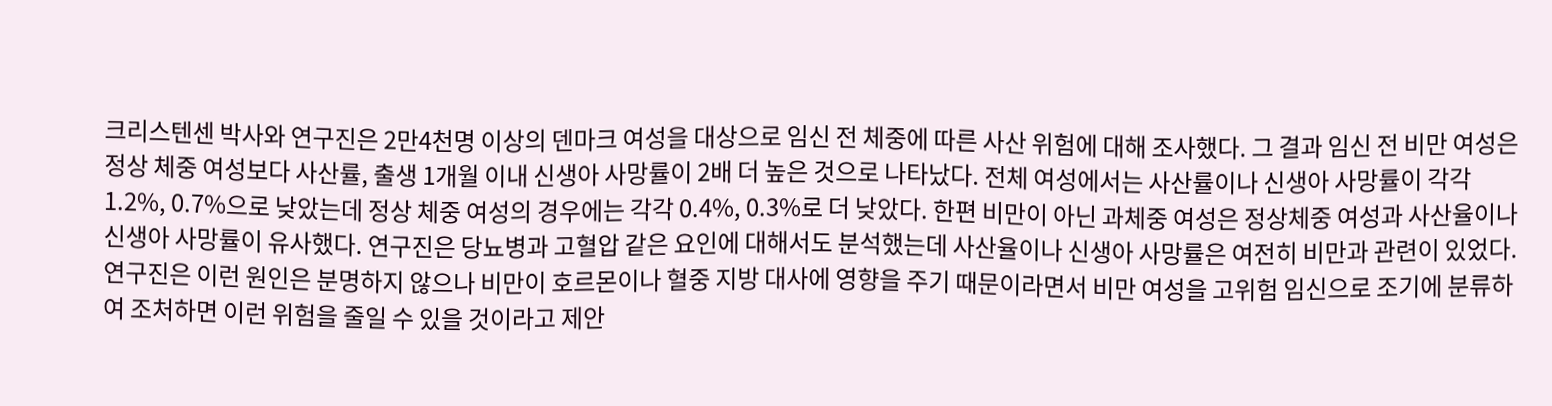크리스텐센 박사와 연구진은 2만4천명 이상의 덴마크 여성을 대상으로 임신 전 체중에 따른 사산 위험에 대해 조사했다. 그 결과 임신 전 비만 여성은 정상 체중 여성보다 사산률, 출생 1개월 이내 신생아 사망률이 2배 더 높은 것으로 나타났다. 전체 여성에서는 사산률이나 신생아 사망률이 각각 1.2%, 0.7%으로 낮았는데 정상 체중 여성의 경우에는 각각 0.4%, 0.3%로 더 낮았다. 한편 비만이 아닌 과체중 여성은 정상체중 여성과 사산율이나 신생아 사망률이 유사했다. 연구진은 당뇨병과 고혈압 같은 요인에 대해서도 분석했는데 사산율이나 신생아 사망률은 여전히 비만과 관련이 있었다. 연구진은 이런 원인은 분명하지 않으나 비만이 호르몬이나 혈중 지방 대사에 영향을 주기 때문이라면서 비만 여성을 고위험 임신으로 조기에 분류하여 조처하면 이런 위험을 줄일 수 있을 것이라고 제안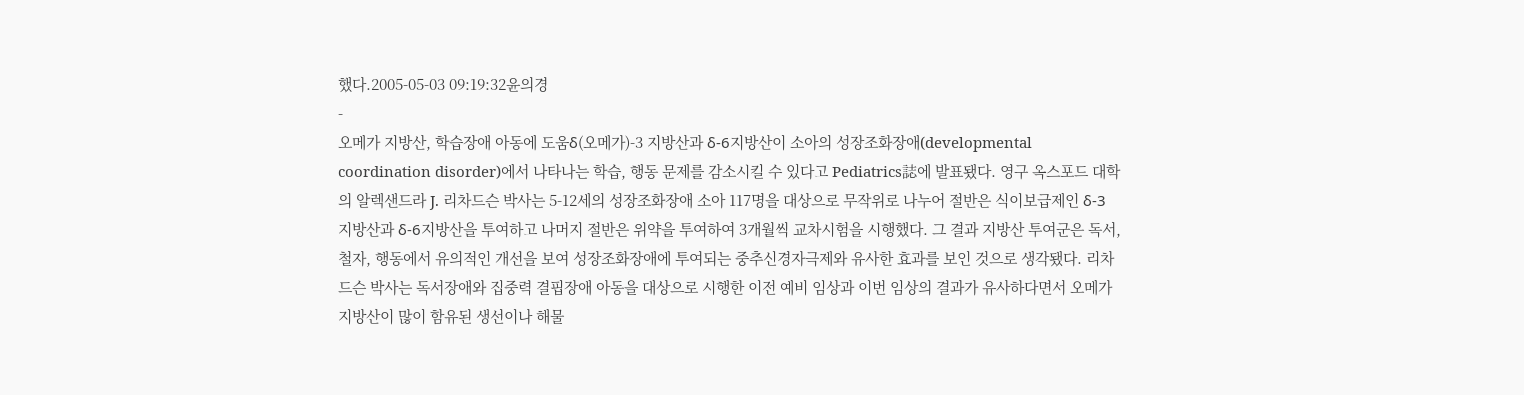했다.2005-05-03 09:19:32윤의경
-
오메가 지방산, 학습장애 아동에 도움δ(오메가)-3 지방산과 δ-6지방산이 소아의 성장조화장애(developmental coordination disorder)에서 나타나는 학습, 행동 문제를 감소시킬 수 있다고 Pediatrics誌에 발표됐다. 영구 옥스포드 대학의 알렉샌드라 J. 리차드슨 박사는 5-12세의 성장조화장애 소아 117명을 대상으로 무작위로 나누어 절반은 식이보급제인 δ-3 지방산과 δ-6지방산을 투여하고 나머지 절반은 위약을 투여하여 3개월씩 교차시험을 시행했다. 그 결과 지방산 투여군은 독서, 철자, 행동에서 유의적인 개선을 보여 성장조화장애에 투여되는 중추신경자극제와 유사한 효과를 보인 것으로 생각됐다. 리차드슨 박사는 독서장애와 집중력 결핍장애 아동을 대상으로 시행한 이전 예비 임상과 이번 임상의 결과가 유사하다면서 오메가 지방산이 많이 함유된 생선이나 해물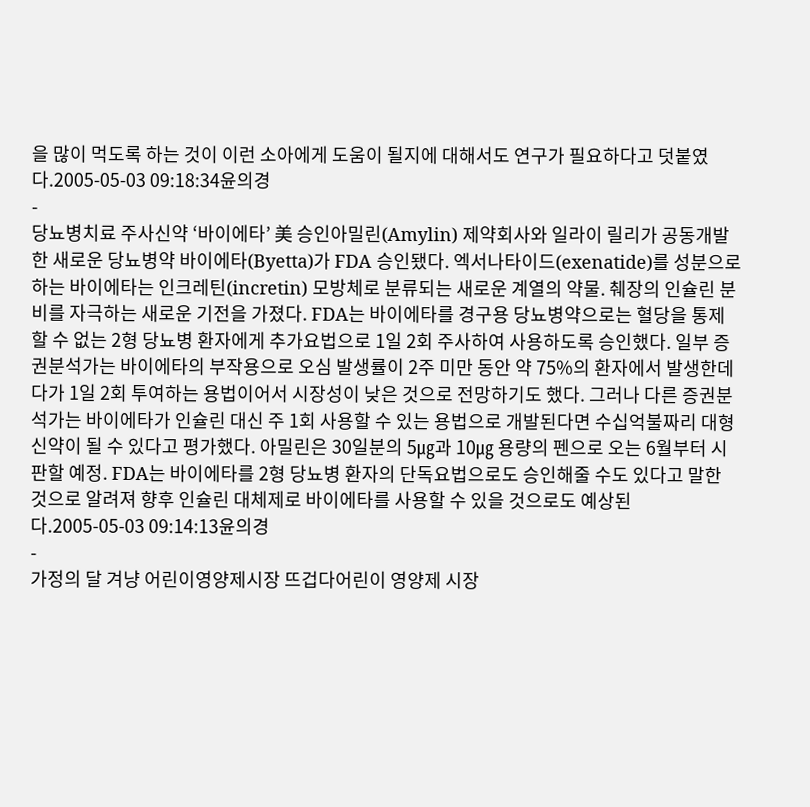을 많이 먹도록 하는 것이 이런 소아에게 도움이 될지에 대해서도 연구가 필요하다고 덧붙였다.2005-05-03 09:18:34윤의경
-
당뇨병치료 주사신약 ‘바이에타’ 美 승인아밀린(Amylin) 제약회사와 일라이 릴리가 공동개발한 새로운 당뇨병약 바이에타(Byetta)가 FDA 승인됐다. 엑서나타이드(exenatide)를 성분으로 하는 바이에타는 인크레틴(incretin) 모방체로 분류되는 새로운 계열의 약물. 췌장의 인슐린 분비를 자극하는 새로운 기전을 가졌다. FDA는 바이에타를 경구용 당뇨병약으로는 혈당을 통제할 수 없는 2형 당뇨병 환자에게 추가요법으로 1일 2회 주사하여 사용하도록 승인했다. 일부 증권분석가는 바이에타의 부작용으로 오심 발생률이 2주 미만 동안 약 75%의 환자에서 발생한데다가 1일 2회 투여하는 용법이어서 시장성이 낮은 것으로 전망하기도 했다. 그러나 다른 증권분석가는 바이에타가 인슐린 대신 주 1회 사용할 수 있는 용법으로 개발된다면 수십억불짜리 대형 신약이 될 수 있다고 평가했다. 아밀린은 30일분의 5㎍과 10㎍ 용량의 펜으로 오는 6월부터 시판할 예정. FDA는 바이에타를 2형 당뇨병 환자의 단독요법으로도 승인해줄 수도 있다고 말한 것으로 알려져 향후 인슐린 대체제로 바이에타를 사용할 수 있을 것으로도 예상된다.2005-05-03 09:14:13윤의경
-
가정의 달 겨냥 어린이영양제시장 뜨겁다어린이 영양제 시장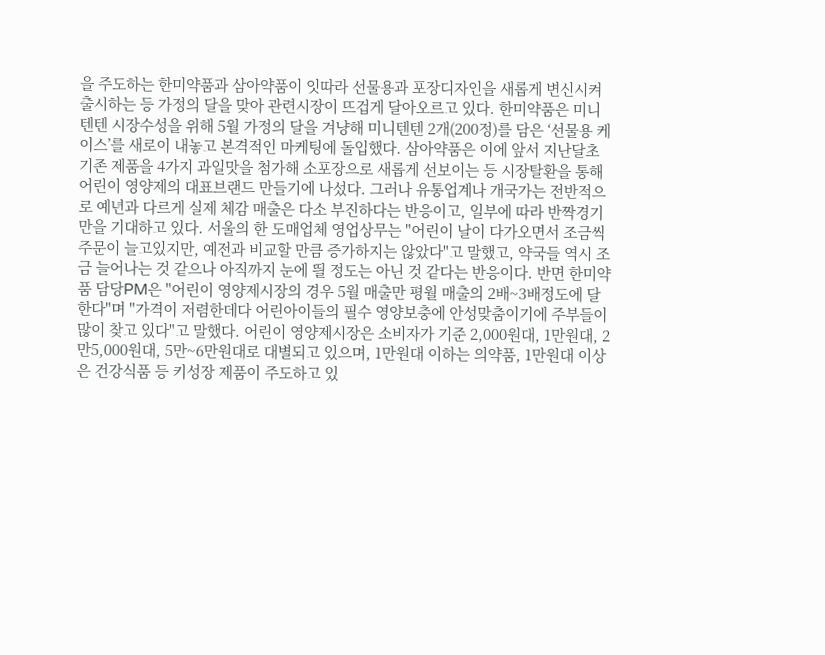을 주도하는 한미약품과 삼아약품이 잇따라 선물용과 포장디자인을 새롭게 변신시켜 출시하는 등 가정의 달을 맞아 관련시장이 뜨겁게 달아오르고 있다. 한미약품은 미니텐텐 시장수성을 위해 5월 가정의 달을 겨냥해 미니텐텐 2개(200정)를 담은 ‘선물용 케이스’를 새로이 내놓고 본격적인 마케팅에 돌입했다. 삼아약품은 이에 앞서 지난달초 기존 제품을 4가지 과일맛을 첨가해 소포장으로 새롭게 선보이는 등 시장탈환을 통해 어린이 영양제의 대표브랜드 만들기에 나섰다. 그러나 유통업계나 개국가는 전반적으로 예년과 다르게 실제 체감 매출은 다소 부진하다는 반응이고, 일부에 따라 반짝경기만을 기대하고 있다. 서울의 한 도매업체 영업상무는 "어린이 날이 다가오면서 조금씩 주문이 늘고있지만, 예전과 비교할 만큼 증가하지는 않았다"고 말했고, 약국들 역시 조금 늘어나는 것 같으나 아직까지 눈에 띌 정도는 아닌 것 같다는 반응이다. 반면 한미약품 담당PM은 "어린이 영양제시장의 경우 5월 매출만 평월 매출의 2배~3배정도에 달한다"며 "가격이 저렴한데다 어린아이들의 필수 영양보충에 안성맞춤이기에 주부들이 많이 찾고 있다"고 말했다. 어린이 영양제시장은 소비자가 기준 2,000원대, 1만원대, 2만5,000원대, 5만~6만원대로 대별되고 있으며, 1만원대 이하는 의약품, 1만원대 이상은 건강식품 등 키성장 제품이 주도하고 있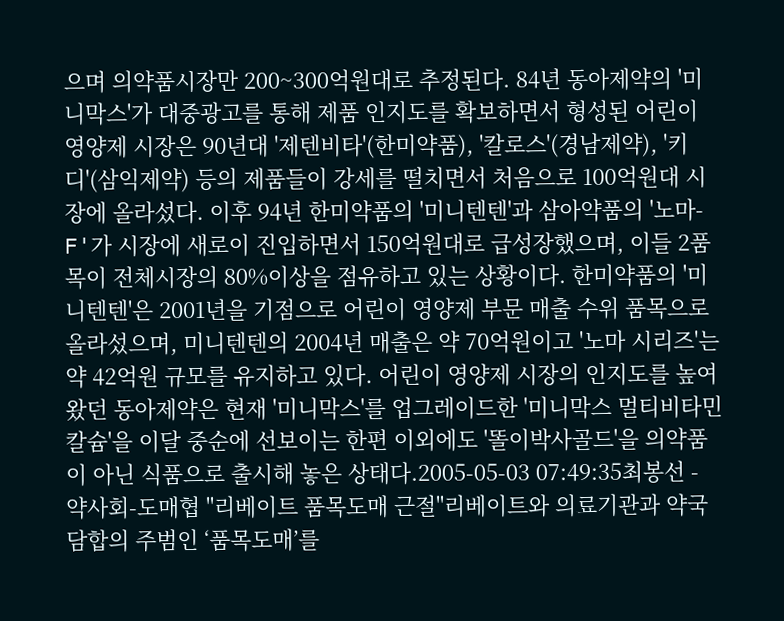으며 의약품시장만 200~300억원대로 추정된다. 84년 동아제약의 '미니막스'가 대중광고를 통해 제품 인지도를 확보하면서 형성된 어린이 영양제 시장은 90년대 '제텐비타'(한미약품), '칼로스'(경남제약), '키디'(삼익제약) 등의 제품들이 강세를 떨치면서 처음으로 100억원대 시장에 올라섰다. 이후 94년 한미약품의 '미니텐텐'과 삼아약품의 '노마-F'가 시장에 새로이 진입하면서 150억원대로 급성장했으며, 이들 2품목이 전체시장의 80%이상을 점유하고 있는 상황이다. 한미약품의 '미니텐텐'은 2001년을 기점으로 어린이 영양제 부문 매출 수위 품목으로 올라섰으며, 미니텐텐의 2004년 매출은 약 70억원이고 '노마 시리즈'는 약 42억원 규모를 유지하고 있다. 어린이 영양제 시장의 인지도를 높여왔던 동아제약은 현재 '미니막스'를 업그레이드한 '미니막스 멀티비타민 칼슘'을 이달 중순에 선보이는 한편 이외에도 '똘이박사골드'을 의약품이 아닌 식품으로 출시해 놓은 상태다.2005-05-03 07:49:35최봉선 -
약사회-도매협 "리베이트 품목도매 근절"리베이트와 의료기관과 약국 담합의 주범인 ‘품목도매’를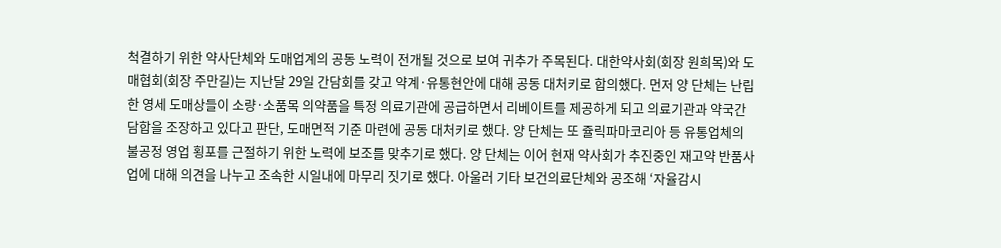척결하기 위한 약사단체와 도매업계의 공동 노력이 전개될 것으로 보여 귀추가 주목된다. 대한약사회(회장 원희목)와 도매협회(회장 주만길)는 지난달 29일 간담회를 갖고 약계·유통현안에 대해 공동 대처키로 합의했다. 먼저 양 단체는 난립한 영세 도매상들이 소량·소품목 의약품을 특정 의료기관에 공급하면서 리베이트를 제공하게 되고 의료기관과 약국간 담합을 조장하고 있다고 판단, 도매면적 기준 마련에 공동 대처키로 했다. 양 단체는 또 쥴릭파마코리아 등 유통업체의 불공정 영업 횡포를 근절하기 위한 노력에 보조를 맞추기로 했다. 양 단체는 이어 현재 약사회가 추진중인 재고약 반품사업에 대해 의견을 나누고 조속한 시일내에 마무리 짓기로 했다. 아울러 기타 보건의료단체와 공조해 ‘자율감시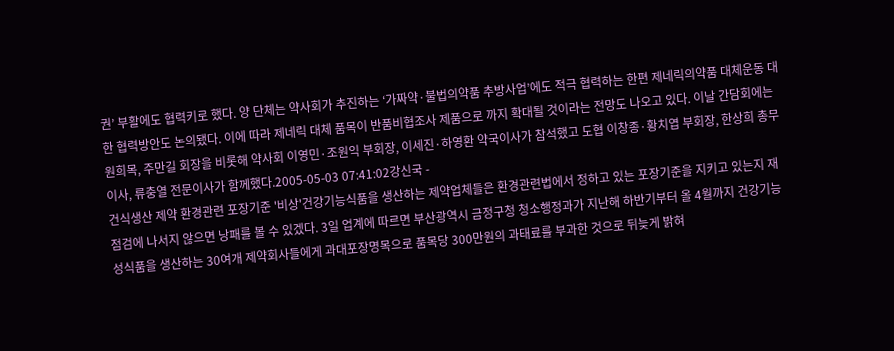권’ 부활에도 협력키로 했다. 양 단체는 약사회가 추진하는 ‘가짜약·불법의약품 추방사업’에도 적극 협력하는 한편 제네릭의약품 대체운동 대한 협력방안도 논의됐다. 이에 따라 제네릭 대체 품목이 반품비협조사 제품으로 까지 확대될 것이라는 전망도 나오고 있다. 이날 간담회에는 원희목, 주만길 회장을 비롯해 약사회 이영민·조원익 부회장, 이세진·하영환 약국이사가 참석했고 도협 이창종·황치엽 부회장, 한상희 총무이사, 류충열 전문이사가 함께했다.2005-05-03 07:41:02강신국 -
건식생산 제약 환경관련 포장기준 '비상'건강기능식품을 생산하는 제약업체들은 환경관련법에서 정하고 있는 포장기준을 지키고 있는지 재점검에 나서지 않으면 낭패를 볼 수 있겠다. 3일 업계에 따르면 부산광역시 금정구청 청소행정과가 지난해 하반기부터 올 4월까지 건강기능성식품을 생산하는 30여개 제약회사들에게 과대포장명목으로 품목당 300만원의 과태료를 부과한 것으로 뒤늦게 밝혀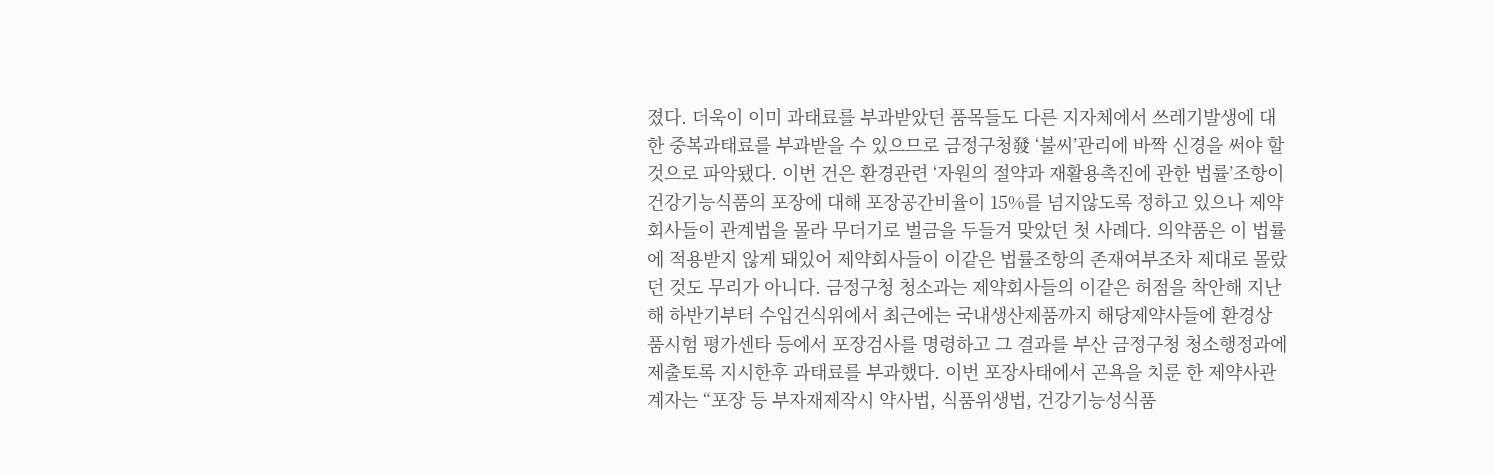졌다. 더욱이 이미 과태료를 부과받았던 품목들도 다른 지자체에서 쓰레기발생에 대한 중복과태료를 부과받을 수 있으므로 금정구청發 ‘불씨’관리에 바짝 신경을 써야 할 것으로 파악됐다. 이번 건은 환경관련 ‘자원의 절약과 재활용촉진에 관한 법률’조항이 건강기능식품의 포장에 대해 포장공간비율이 15%를 넘지않도록 정하고 있으나 제약회사들이 관계법을 몰라 무더기로 벌금을 두들겨 맞았던 첫 사례다. 의약품은 이 법률에 적용받지 않게 돼있어 제약회사들이 이같은 법률조항의 존재여부조차 제대로 몰랐던 것도 무리가 아니다. 금정구청 청소과는 제약회사들의 이같은 허점을 착안해 지난해 하반기부터 수입건식위에서 최근에는 국내생산제품까지 해당제약사들에 환경상품시험 평가센타 등에서 포장검사를 명령하고 그 결과를 부산 금정구청 청소행정과에 제출토록 지시한후 과태료를 부과했다. 이번 포장사태에서 곤욕을 치룬 한 제약사관계자는 “포장 등 부자재제작시 약사법, 식품위생법, 건강기능성식품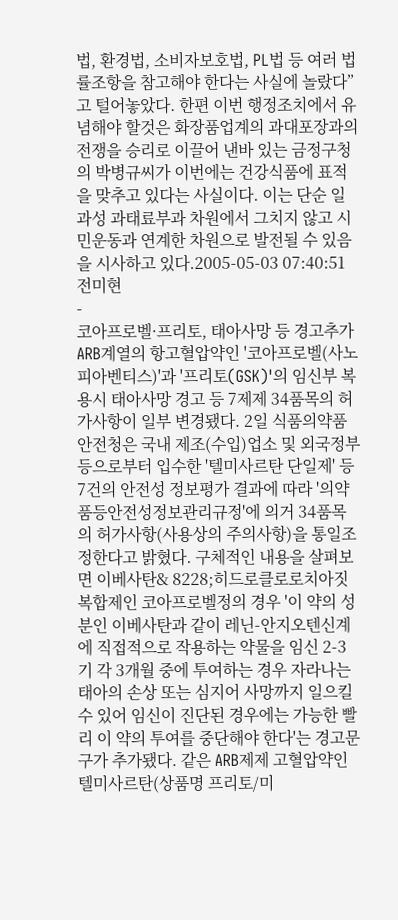법, 환경법, 소비자보호법, PL법 등 여러 법률조항을 참고해야 한다는 사실에 놀랐다”고 털어놓았다. 한편 이번 행정조치에서 유념해야 할것은 화장품업계의 과대포장과의 전쟁을 승리로 이끌어 낸바 있는 금정구청의 박병규씨가 이번에는 건강식품에 표적을 맞추고 있다는 사실이다. 이는 단순 일과성 과태료부과 차원에서 그치지 않고 시민운동과 연계한 차원으로 발전될 수 있음을 시사하고 있다.2005-05-03 07:40:51전미현
-
코아프로벨·프리토, 태아사망 등 경고추가ARB계열의 항고혈압약인 '코아프로벨(사노피아벤티스)'과 '프리토(GSK)'의 임신부 복용시 태아사망 경고 등 7제제 34품목의 허가사항이 일부 변경됐다. 2일 식품의약품안전청은 국내 제조(수입)업소 및 외국정부 등으로부터 입수한 '텔미사르탄 단일제' 등 7건의 안전성 정보평가 결과에 따라 '의약품등안전성정보관리규정'에 의거 34품목의 허가사항(사용상의 주의사항)을 통일조정한다고 밝혔다. 구체적인 내용을 살펴보면 이베사탄& 8228;히드로클로로치아짓 복합제인 코아프로벨정의 경우 '이 약의 성분인 이베사탄과 같이 레닌-안지오텐신계에 직접적으로 작용하는 약물을 임신 2-3기 각 3개월 중에 투여하는 경우 자라나는 태아의 손상 또는 심지어 사망까지 일으킬 수 있어 임신이 진단된 경우에는 가능한 빨리 이 약의 투여를 중단해야 한다'는 경고문구가 추가됐다. 같은 ARB제제 고혈압약인 텔미사르탄(상품명 프리토/미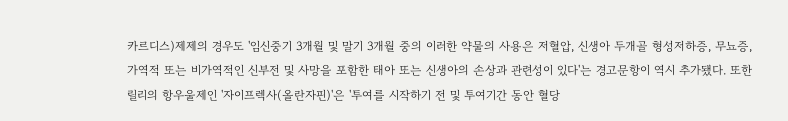카르디스)제제의 경우도 '임신중기 3개월 및 말기 3개월 중의 이러한 약물의 사용은 저혈압, 신생아 두개골 형성저하증, 무뇨증, 가역적 또는 비가역적인 신부전 및 사망을 포함한 태아 또는 신생아의 손상과 관련성이 있다'는 경고문항이 역시 추가됐다. 또한 릴리의 항우울제인 '자이프렉사(올란자핀)'은 '투여를 시작하기 전 및 투여기간 동안 혈당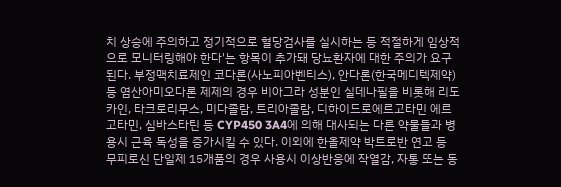치 상승에 주의하고 정기적으로 혈당검사를 실시하는 등 적절하게 임상적으로 모니터링해야 한다'는 항목이 추가돼 당뇨환자에 대한 주의가 요구된다. 부정맥치료제인 코다론(사노피아벤티스), 안다론(한국메디텍제약) 등 염산아미오다론 제제의 경우 비아그라 성분인 실데나필을 비롯해 리도카인, 타크로리무스, 미다졸람, 트리아졸람, 디하이드로에르고타민 에르고타민, 심바스타틴 등 CYP450 3A4에 의해 대사되는 다른 약물들과 병용시 근육 독성을 증가시킬 수 있다. 이외에 한올제약 박트로반 연고 등 무피로신 단일제 15개품의 경우 사용시 이상반응에 작열감, 자통 또는 동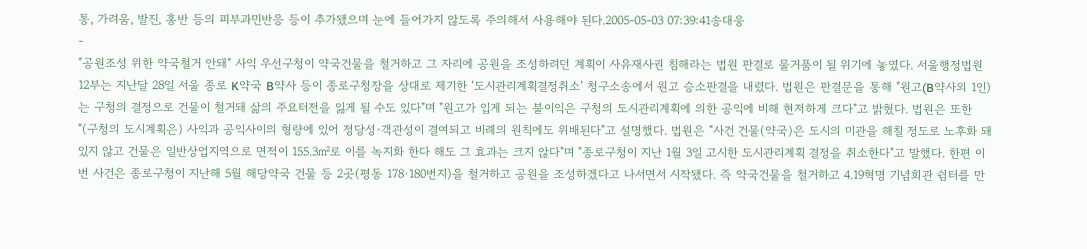통, 가려움, 발진, 홍반 등의 피부과민반응 등이 추가됐으며 눈에 들어가지 않도록 주의해서 사용해야 된다.2005-05-03 07:39:41송대웅
-
"공원조성 위한 약국철거 안돼" 사익 우선구청이 약국건물을 철거하고 그 자리에 공원을 조성하려던 계획이 사유재사권 침해라는 법원 판결로 물거품이 될 위기에 놓였다. 서울행정법원 12부는 지난달 28일 서울 종로 K약국 B약사 등이 종로구청장을 상대로 제기한 ‘도시관리계획결정취소’ 청구소송에서 원고 승소판결을 내렸다. 법원은 판결문을 통해 "원고(B약사외 1인)는 구청의 결정으로 건물이 철거돼 삶의 주요터전을 잃게 될 수도 있다"며 "원고가 입게 되는 불이익은 구청의 도시관리계획에 의한 공익에 비해 현저하게 크다"고 밝혔다. 법원은 또한 "(구청의 도시계획은) 사익과 공익사이의 형량에 있어 정당성·객관성이 결여되고 비례의 원칙에도 위배된다"고 설명했다. 법원은 "사건 건물(약국)은 도시의 미관을 해칠 정도로 노후화 돼 있지 않고 건물은 일반상업지역으로 면적이 155.3㎡로 이를 녹지화 한다 해도 그 효과는 크지 않다"며 "종로구청이 지난 1월 3일 고시한 도시관리계획 결정을 취소한다"고 말했다. 한편 이번 사건은 종로구청이 지난해 5월 해당약국 건물 등 2곳(평동 178·180번지)을 철거하고 공원을 조성하겠다고 나서면서 시작됐다. 즉 약국건물을 철거하고 4.19혁명 기념회관 쉼터를 만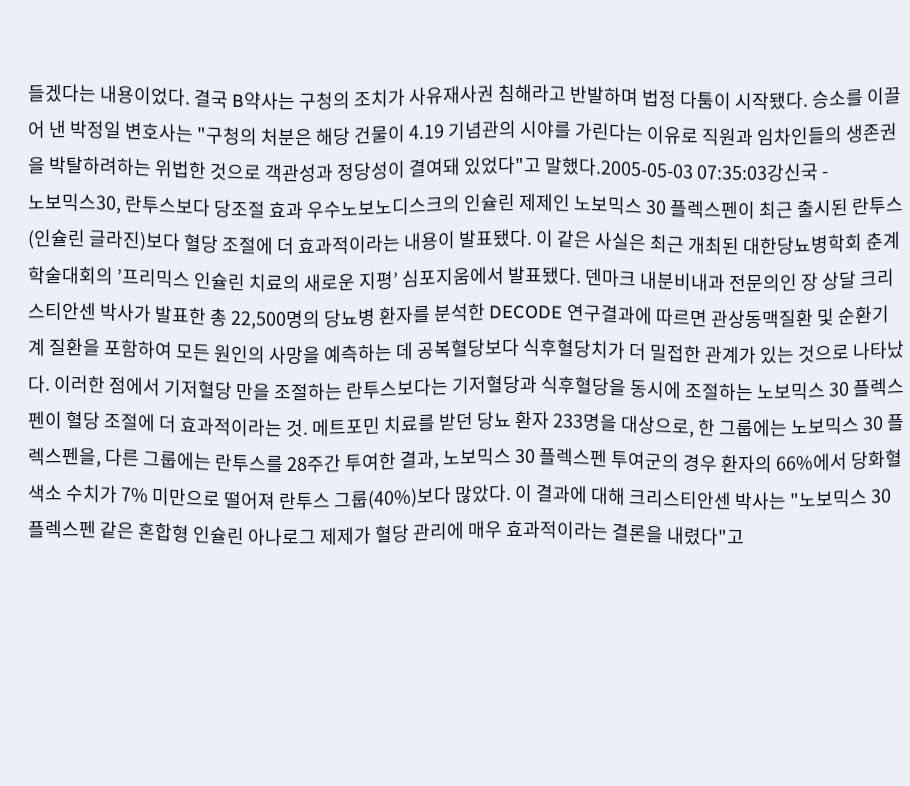들겠다는 내용이었다. 결국 B약사는 구청의 조치가 사유재사권 침해라고 반발하며 법정 다툼이 시작됐다. 승소를 이끌어 낸 박정일 변호사는 "구청의 처분은 해당 건물이 4.19 기념관의 시야를 가린다는 이유로 직원과 임차인들의 생존권을 박탈하려하는 위법한 것으로 객관성과 정당성이 결여돼 있었다"고 말했다.2005-05-03 07:35:03강신국 -
노보믹스30, 란투스보다 당조절 효과 우수노보노디스크의 인슐린 제제인 노보믹스 30 플렉스펜이 최근 출시된 란투스(인슐린 글라진)보다 혈당 조절에 더 효과적이라는 내용이 발표됐다. 이 같은 사실은 최근 개최된 대한당뇨병학회 춘계학술대회의 ’프리믹스 인슐린 치료의 새로운 지평’ 심포지움에서 발표됐다. 덴마크 내분비내과 전문의인 장 상달 크리스티안센 박사가 발표한 총 22,500명의 당뇨병 환자를 분석한 DECODE 연구결과에 따르면 관상동맥질환 및 순환기계 질환을 포함하여 모든 원인의 사망을 예측하는 데 공복혈당보다 식후혈당치가 더 밀접한 관계가 있는 것으로 나타났다. 이러한 점에서 기저혈당 만을 조절하는 란투스보다는 기저혈당과 식후혈당을 동시에 조절하는 노보믹스 30 플렉스펜이 혈당 조절에 더 효과적이라는 것. 메트포민 치료를 받던 당뇨 환자 233명을 대상으로, 한 그룹에는 노보믹스 30 플렉스펜을, 다른 그룹에는 란투스를 28주간 투여한 결과, 노보믹스 30 플렉스펜 투여군의 경우 환자의 66%에서 당화혈색소 수치가 7% 미만으로 떨어져 란투스 그룹(40%)보다 많았다. 이 결과에 대해 크리스티안센 박사는 "노보믹스 30 플렉스펜 같은 혼합형 인슐린 아나로그 제제가 혈당 관리에 매우 효과적이라는 결론을 내렸다"고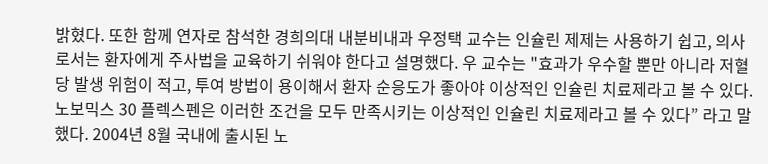밝혔다. 또한 함께 연자로 참석한 경희의대 내분비내과 우정택 교수는 인슐린 제제는 사용하기 쉽고, 의사로서는 환자에게 주사법을 교육하기 쉬워야 한다고 설명했다. 우 교수는 "효과가 우수할 뿐만 아니라 저혈당 발생 위험이 적고, 투여 방법이 용이해서 환자 순응도가 좋아야 이상적인 인슐린 치료제라고 볼 수 있다. 노보믹스 30 플렉스펜은 이러한 조건을 모두 만족시키는 이상적인 인슐린 치료제라고 볼 수 있다” 라고 말했다. 2004년 8월 국내에 출시된 노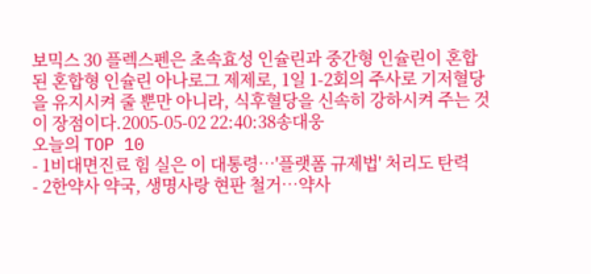보믹스 30 플렉스펜은 초속효성 인슐린과 중간형 인슐린이 혼합된 혼합형 인슐린 아나로그 제제로, 1일 1-2회의 주사로 기저혈당을 유지시켜 줄 뿐만 아니라, 식후혈당을 신속히 강하시켜 주는 것이 장점이다.2005-05-02 22:40:38송대웅
오늘의 TOP 10
- 1비대면진료 힘 실은 이 대통령…'플랫폼 규제법' 처리도 탄력
- 2한약사 약국, 생명사랑 현판 철거…약사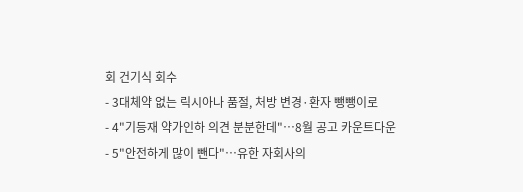회 건기식 회수
- 3대체약 없는 릭시아나 품절, 처방 변경·환자 뺑뺑이로
- 4"기등재 약가인하 의견 분분한데"…8월 공고 카운트다운
- 5"안전하게 많이 뺀다"…유한 자회사의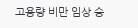고용량 비만 임상 승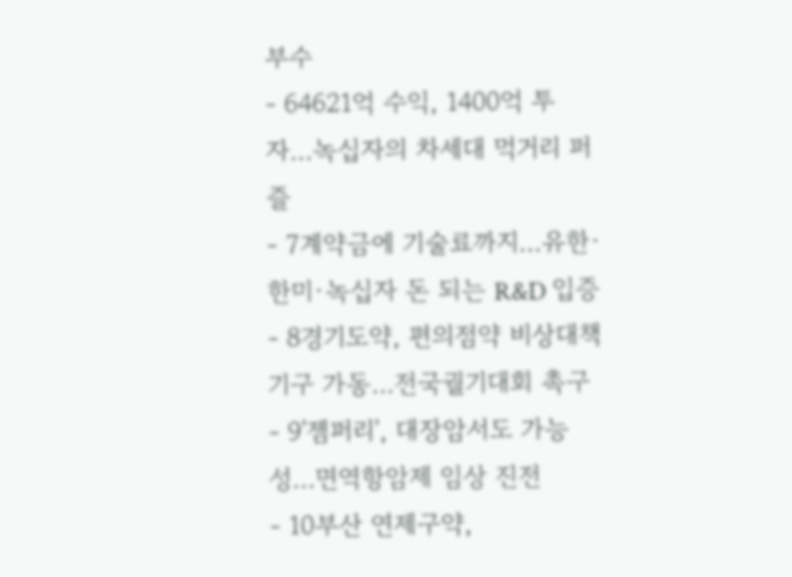부수
- 64621억 수익, 1400억 투자…녹십자의 차세대 먹거리 퍼즐
- 7계약금에 기술료까지…유한·한미·녹십자 돈 되는 R&D 입증
- 8경기도약, 편의점약 비상대책기구 가동…전국궐기대회 촉구
- 9'젬퍼리', 대장암서도 가능성…면역항암제 임상 진전
- 10부산 연제구약,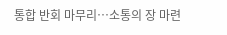통합 반회 마무리…소통의 장 마련